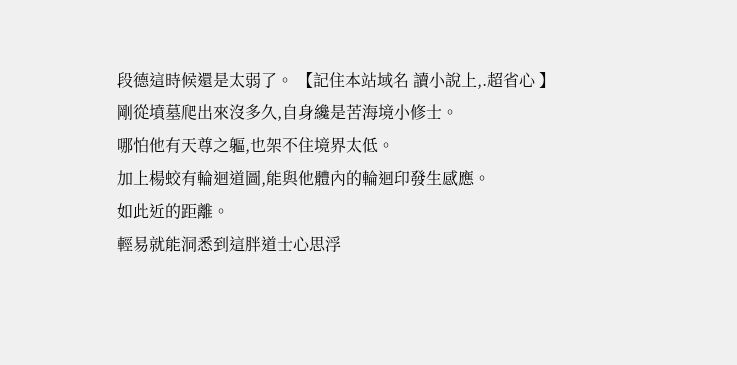段德這時候還是太弱了。 【記住本站域名 讀小說上,.超省心 】
剛從墳墓爬出來沒多久,自身纔是苦海境小修士。
哪怕他有天尊之軀,也架不住境界太低。
加上楊蛟有輪迴道圖,能與他體內的輪迴印發生感應。
如此近的距離。
輕易就能洞悉到這胖道士心思浮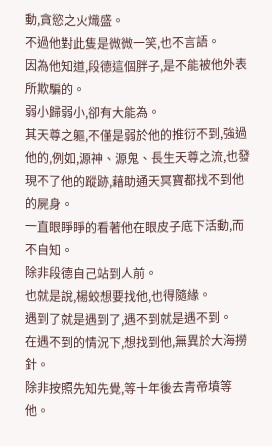動,貪慾之火熾盛。
不過他對此隻是微微一笑,也不言語。
因為他知道,段德這個胖子,是不能被他外表所欺騙的。
弱小歸弱小,卻有大能為。
其天尊之軀,不僅是弱於他的推衍不到,強過他的,例如,源神、源鬼、長生天尊之流,也發現不了他的蹤跡,藉助通天冥寶都找不到他的屍身。
一直眼睜睜的看著他在眼皮子底下活動,而不自知。
除非段德自己站到人前。
也就是說,楊蛟想要找他,也得隨緣。
遇到了就是遇到了,遇不到就是遇不到。
在遇不到的情況下,想找到他,無異於大海撈針。
除非按照先知先覺,等十年後去青帝墳等他。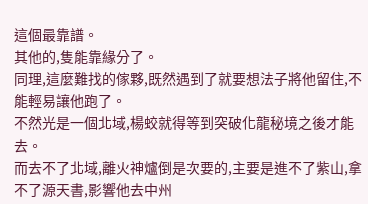這個最靠譜。
其他的,隻能靠緣分了。
同理,這麼難找的傢夥,既然遇到了就要想法子將他留住,不能輕易讓他跑了。
不然光是一個北域,楊蛟就得等到突破化龍秘境之後才能去。
而去不了北域,離火神爐倒是次要的,主要是進不了紫山,拿不了源天書,影響他去中州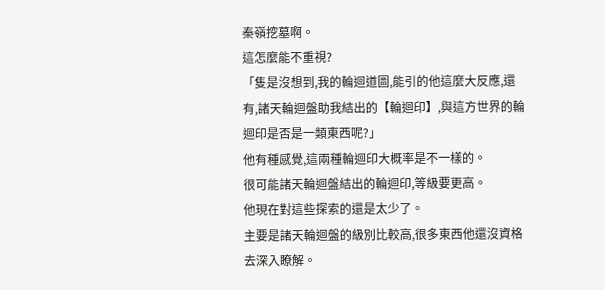秦嶺挖墓啊。
這怎麼能不重視?
「隻是沒想到,我的輪迴道圖,能引的他這麼大反應,還有,諸天輪迴盤助我結出的【輪迴印】,與這方世界的輪迴印是否是一類東西呢?」
他有種感覺,這兩種輪迴印大概率是不一樣的。
很可能諸天輪迴盤結出的輪迴印,等級要更高。
他現在對這些探索的還是太少了。
主要是諸天輪迴盤的級別比較高,很多東西他還沒資格去深入瞭解。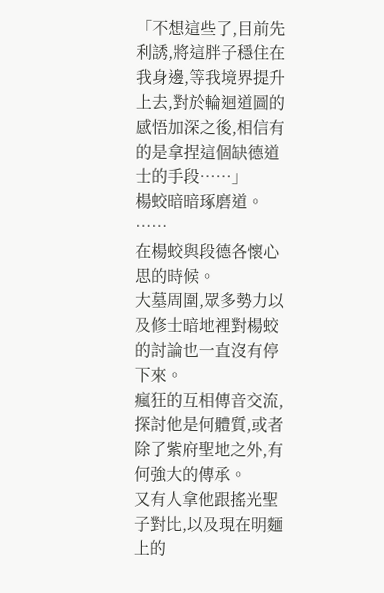「不想這些了,目前先利誘,將這胖子穩住在我身邊,等我境界提升上去,對於輪迴道圖的感悟加深之後,相信有的是拿捏這個缺德道士的手段……」
楊蛟暗暗琢磨道。
……
在楊蛟與段德各懷心思的時候。
大墓周圍,眾多勢力以及修士暗地裡對楊蛟的討論也一直沒有停下來。
瘋狂的互相傳音交流,探討他是何體質,或者除了紫府聖地之外,有何強大的傳承。
又有人拿他跟搖光聖子對比,以及現在明麵上的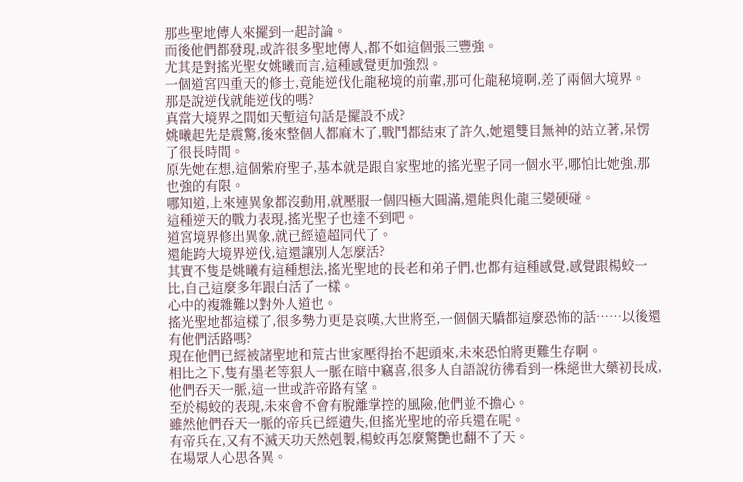那些聖地傳人來擺到一起討論。
而後他們都發現,或許很多聖地傳人,都不如這個張三豐強。
尤其是對搖光聖女姚曦而言,這種感覺更加強烈。
一個道宮四重天的修士,竟能逆伐化龍秘境的前輩,那可化龍秘境啊,差了兩個大境界。
那是說逆伐就能逆伐的嗎?
真當大境界之間如天塹這句話是擺設不成?
姚曦起先是震驚,後來整個人都麻木了,戰鬥都結束了許久,她還雙目無神的站立著,呆愣了很長時間。
原先她在想,這個紫府聖子,基本就是跟自家聖地的搖光聖子同一個水平,哪怕比她強,那也強的有限。
哪知道,上來連異象都沒動用,就壓服一個四極大圓滿,還能與化龍三變硬碰。
這種逆天的戰力表現,搖光聖子也達不到吧。
道宮境界修出異象,就已經遠超同代了。
還能跨大境界逆伐,這還讓別人怎麼活?
其實不隻是姚曦有這種想法,搖光聖地的長老和弟子們,也都有這種感覺,感覺跟楊蛟一比,自己這麼多年跟白活了一樣。
心中的複雜難以對外人道也。
搖光聖地都這樣了,很多勢力更是哀嘆,大世將至,一個個天驕都這麼恐怖的話……以後還有他們活路嗎?
現在他們已經被諸聖地和荒古世家壓得抬不起頭來,未來恐怕將更難生存啊。
相比之下,隻有墨老等狠人一脈在暗中竊喜,很多人自語說彷彿看到一株絕世大藥初長成,他們吞天一脈,這一世或許帝路有望。
至於楊蛟的表現,未來會不會有脫離掌控的風險,他們並不擔心。
雖然他們吞天一脈的帝兵已經遺失,但搖光聖地的帝兵還在呢。
有帝兵在,又有不滅天功天然剋製,楊蛟再怎麼驚艷也翻不了天。
在場眾人心思各異。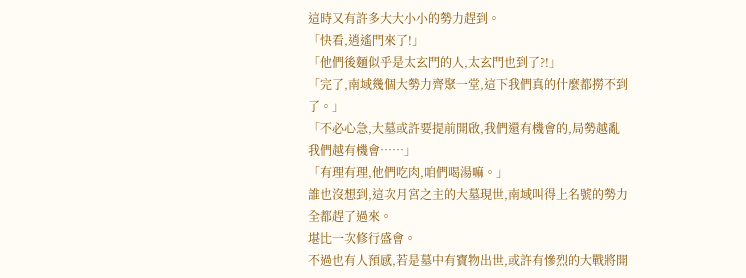這時又有許多大大小小的勢力趕到。
「快看,逍遙門來了!」
「他們後麵似乎是太玄門的人,太玄門也到了?!」
「完了,南域幾個大勢力齊聚一堂,這下我們真的什麼都撈不到了。」
「不必心急,大墓或許要提前開啟,我們還有機會的,局勢越亂我們越有機會……」
「有理有理,他們吃肉,咱們喝湯嘛。」
誰也沒想到,這次月宮之主的大墓現世,南域叫得上名號的勢力全都趕了過來。
堪比一次修行盛會。
不過也有人預感,若是墓中有寶物出世,或許有慘烈的大戰將開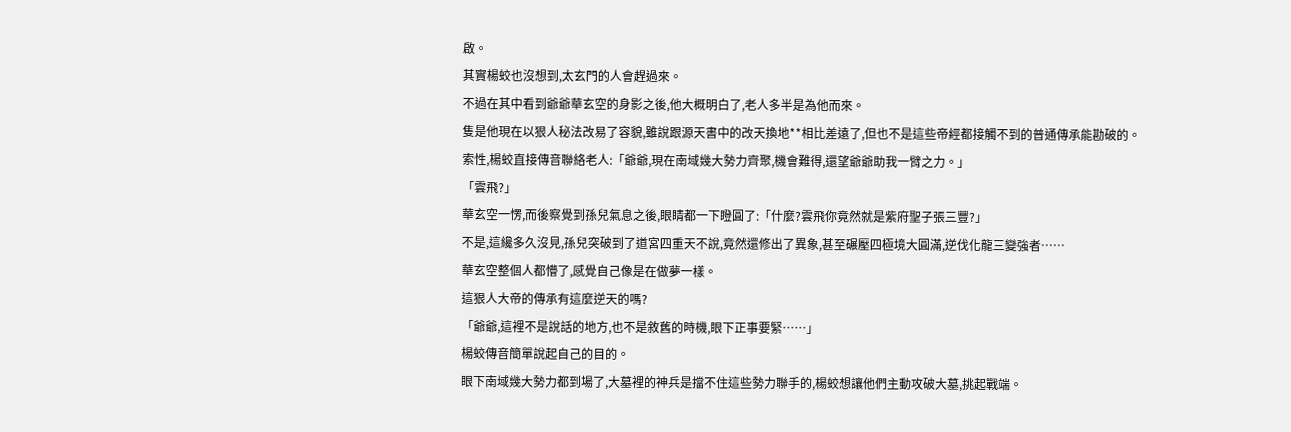啟。
其實楊蛟也沒想到,太玄門的人會趕過來。
不過在其中看到爺爺華玄空的身影之後,他大概明白了,老人多半是為他而來。
隻是他現在以狠人秘法改易了容貌,雖說跟源天書中的改天換地**相比差遠了,但也不是這些帝經都接觸不到的普通傳承能勘破的。
索性,楊蛟直接傳音聯絡老人:「爺爺,現在南域幾大勢力齊聚,機會難得,還望爺爺助我一臂之力。」
「雲飛?」
華玄空一愣,而後察覺到孫兒氣息之後,眼睛都一下瞪圓了:「什麼?雲飛你竟然就是紫府聖子張三豐?」
不是,這纔多久沒見,孫兒突破到了道宮四重天不說,竟然還修出了異象,甚至碾壓四極境大圓滿,逆伐化龍三變強者……
華玄空整個人都懵了,感覺自己像是在做夢一樣。
這狠人大帝的傳承有這麼逆天的嗎?
「爺爺,這裡不是說話的地方,也不是敘舊的時機,眼下正事要緊……」
楊蛟傳音簡單說起自己的目的。
眼下南域幾大勢力都到場了,大墓裡的神兵是擋不住這些勢力聯手的,楊蛟想讓他們主動攻破大墓,挑起戰端。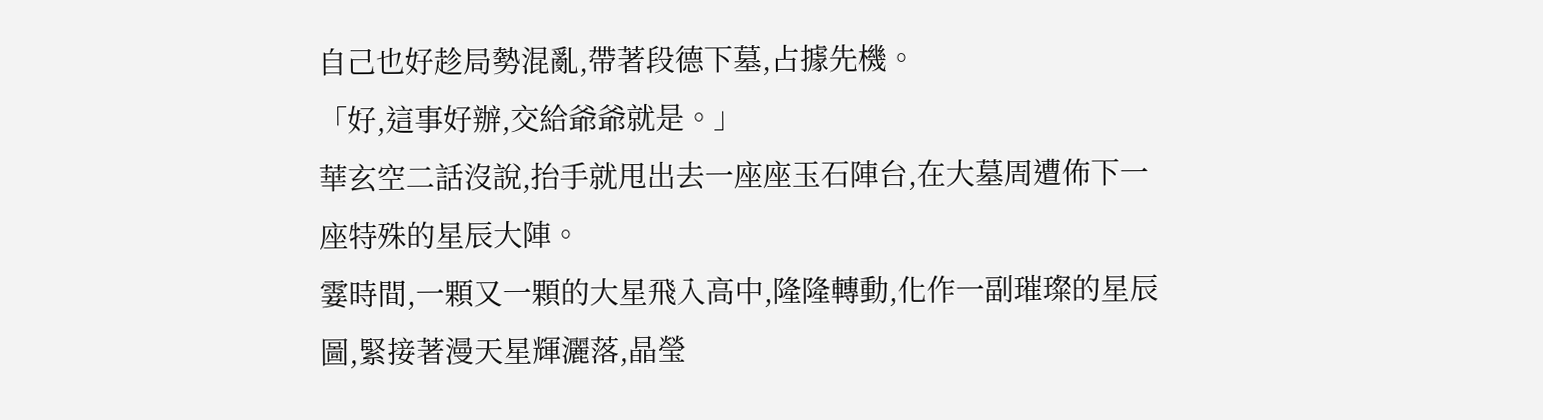自己也好趁局勢混亂,帶著段德下墓,占據先機。
「好,這事好辦,交給爺爺就是。」
華玄空二話沒說,抬手就甩出去一座座玉石陣台,在大墓周遭佈下一座特殊的星辰大陣。
霎時間,一顆又一顆的大星飛入高中,隆隆轉動,化作一副璀璨的星辰圖,緊接著漫天星輝灑落,晶瑩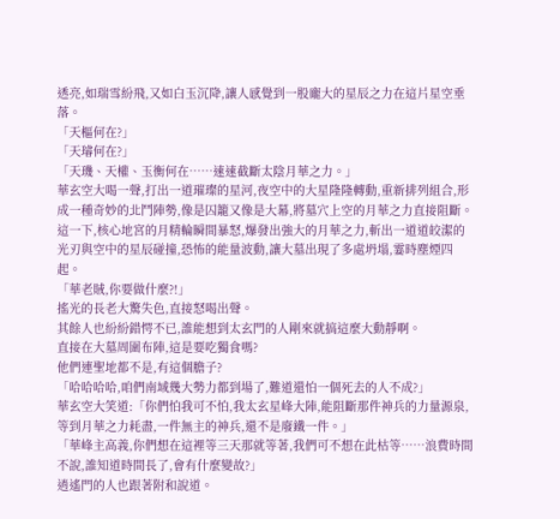透亮,如瑞雪紛飛,又如白玉沉降,讓人感覺到一股龐大的星辰之力在這片星空垂落。
「天樞何在?」
「天璿何在?」
「天璣、天權、玉衡何在……速速截斷太陰月華之力。」
華玄空大喝一聲,打出一道璀璨的星河,夜空中的大星隆隆轉動,重新排列組合,形成一種奇妙的北鬥陣勢,像是囚籠又像是大幕,將墓穴上空的月華之力直接阻斷。
這一下,核心地宮的月精輪瞬間暴怒,爆發出強大的月華之力,斬出一道道皎潔的光刃與空中的星辰碰撞,恐怖的能量波動,讓大墓出現了多處坍塌,霎時塵煙四起。
「華老賊,你要做什麼?!」
搖光的長老大驚失色,直接怒喝出聲。
其餘人也紛紛錯愕不已,誰能想到太玄門的人剛來就搞這麼大動靜啊。
直接在大墓周圍布陣,這是要吃獨食嗎?
他們連聖地都不是,有這個膽子?
「哈哈哈哈,咱們南域幾大勢力都到場了,難道還怕一個死去的人不成?」
華玄空大笑道:「你們怕我可不怕,我太玄星峰大陣,能阻斷那件神兵的力量源泉,等到月華之力耗盡,一件無主的神兵,還不是廢鐵一件。」
「華峰主高義,你們想在這裡等三天那就等著,我們可不想在此枯等……浪費時間不說,誰知道時間長了,會有什麼變故?」
逍遙門的人也跟著附和說道。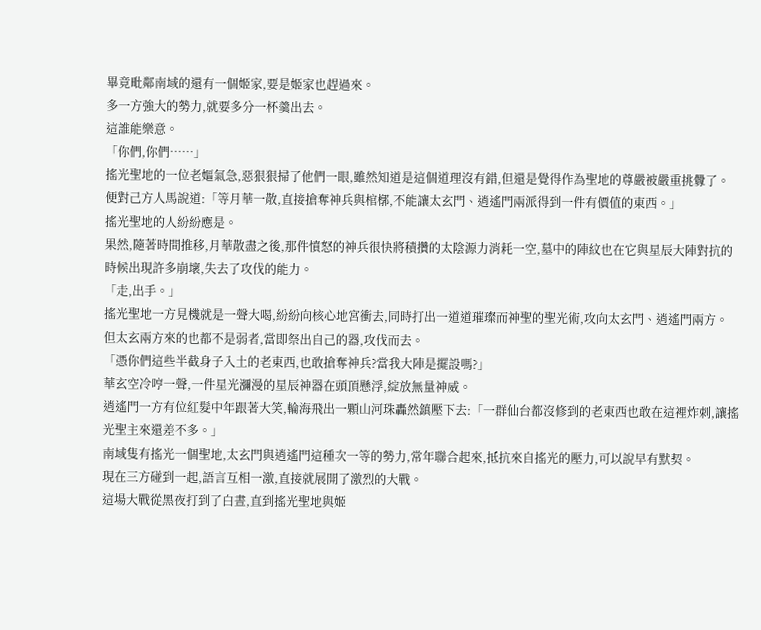畢竟毗鄰南域的還有一個姬家,要是姬家也趕過來。
多一方強大的勢力,就要多分一杯羹出去。
這誰能樂意。
「你們,你們……」
搖光聖地的一位老嫗氣急,惡狠狠掃了他們一眼,雖然知道是這個道理沒有錯,但還是覺得作為聖地的尊嚴被嚴重挑釁了。
便對己方人馬說道:「等月華一散,直接搶奪神兵與棺槨,不能讓太玄門、逍遙門兩派得到一件有價值的東西。」
搖光聖地的人紛紛應是。
果然,隨著時間推移,月華散盡之後,那件憤怒的神兵很快將積攢的太陰源力消耗一空,墓中的陣紋也在它與星辰大陣對抗的時候出現許多崩壞,失去了攻伐的能力。
「走,出手。」
搖光聖地一方見機就是一聲大喝,紛紛向核心地宮衝去,同時打出一道道璀璨而神聖的聖光術,攻向太玄門、逍遙門兩方。
但太玄兩方來的也都不是弱者,當即祭出自己的器,攻伐而去。
「憑你們這些半截身子入土的老東西,也敢搶奪神兵?當我大陣是擺設嗎?」
華玄空冷哼一聲,一件星光瀰漫的星辰神器在頭頂懸浮,綻放無量神威。
逍遙門一方有位紅髮中年跟著大笑,輪海飛出一顆山河珠轟然鎮壓下去:「一群仙台都沒修到的老東西也敢在這裡炸刺,讓搖光聖主來還差不多。」
南域隻有搖光一個聖地,太玄門與逍遙門這種次一等的勢力,常年聯合起來,抵抗來自搖光的壓力,可以說早有默契。
現在三方碰到一起,語言互相一激,直接就展開了激烈的大戰。
這場大戰從黑夜打到了白晝,直到搖光聖地與姬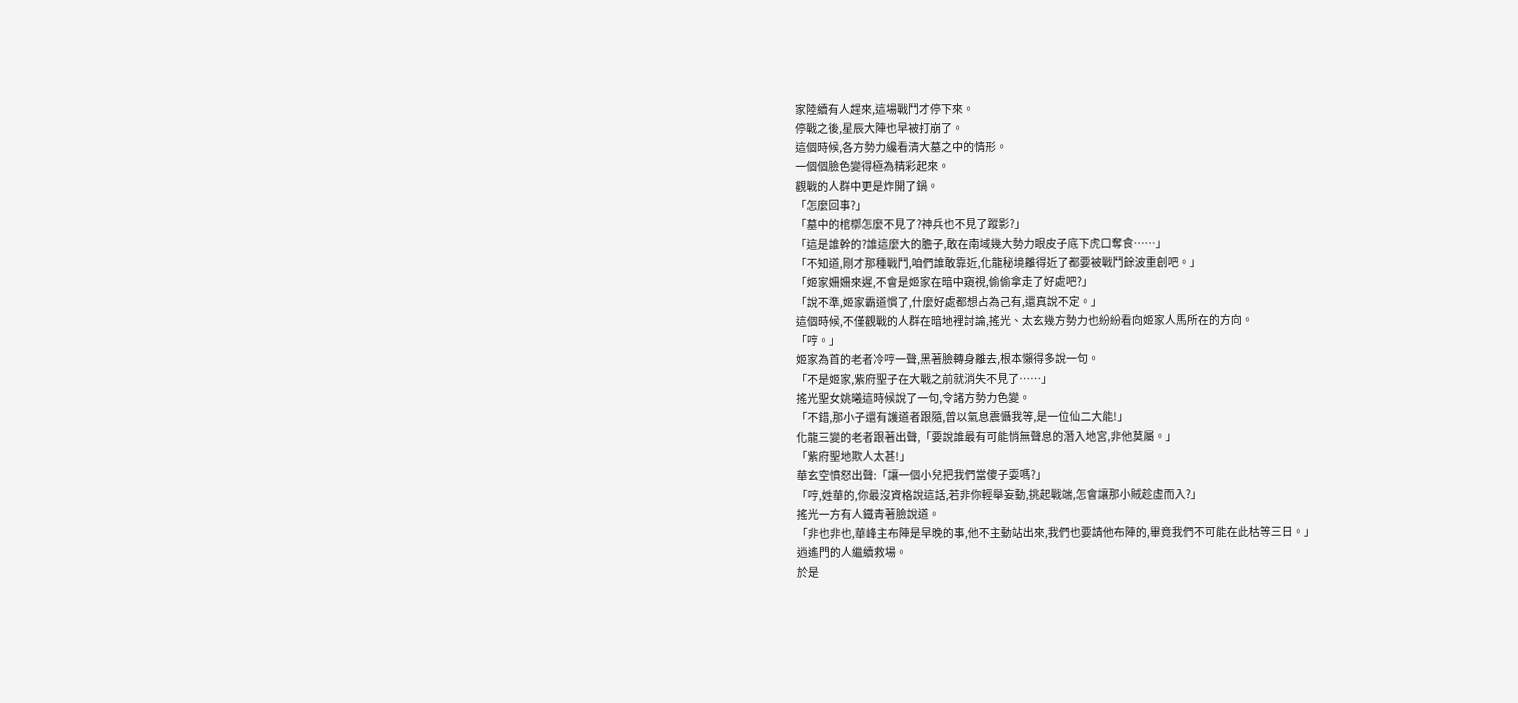家陸續有人趕來,這場戰鬥才停下來。
停戰之後,星辰大陣也早被打崩了。
這個時候,各方勢力纔看清大墓之中的情形。
一個個臉色變得極為精彩起來。
觀戰的人群中更是炸開了鍋。
「怎麼回事?」
「墓中的棺槨怎麼不見了?神兵也不見了蹤影?」
「這是誰幹的?誰這麼大的膽子,敢在南域幾大勢力眼皮子底下虎口奪食……」
「不知道,剛才那種戰鬥,咱們誰敢靠近,化龍秘境離得近了都要被戰鬥餘波重創吧。」
「姬家姍姍來遲,不會是姬家在暗中窺視,偷偷拿走了好處吧?」
「說不準,姬家霸道慣了,什麼好處都想占為己有,還真說不定。」
這個時候,不僅觀戰的人群在暗地裡討論,搖光、太玄幾方勢力也紛紛看向姬家人馬所在的方向。
「哼。」
姬家為首的老者冷哼一聲,黑著臉轉身離去,根本懶得多說一句。
「不是姬家,紫府聖子在大戰之前就消失不見了……」
搖光聖女姚曦這時候說了一句,令諸方勢力色變。
「不錯,那小子還有護道者跟隨,曾以氣息震懾我等,是一位仙二大能!」
化龍三變的老者跟著出聲,「要說誰最有可能悄無聲息的潛入地宮,非他莫屬。」
「紫府聖地欺人太甚!」
華玄空憤怒出聲:「讓一個小兒把我們當傻子耍嗎?」
「哼,姓華的,你最沒資格說這話,若非你輕舉妄動,挑起戰端,怎會讓那小賊趁虛而入?」
搖光一方有人鐵青著臉說道。
「非也非也,華峰主布陣是早晚的事,他不主動站出來,我們也要請他布陣的,畢竟我們不可能在此枯等三日。」
逍遙門的人繼續救場。
於是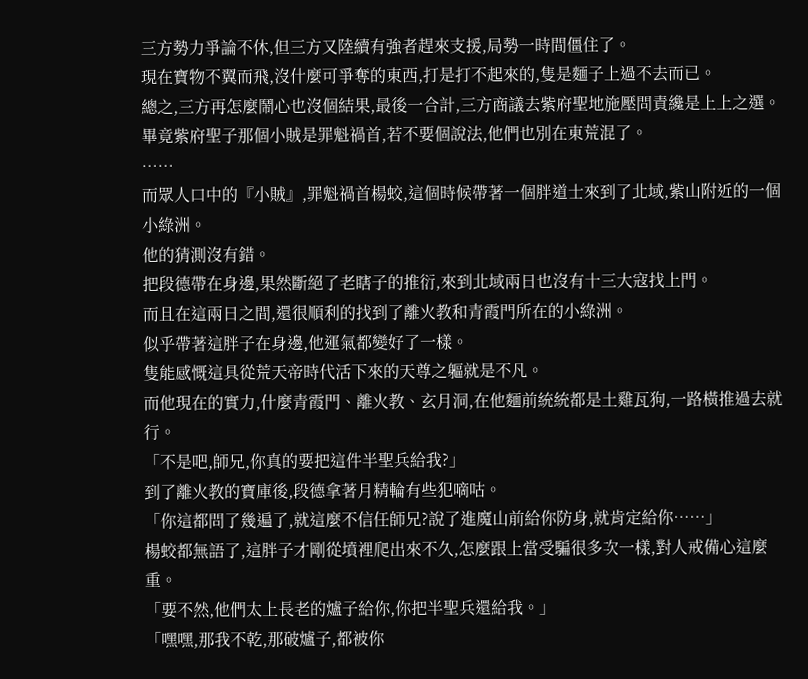三方勢力爭論不休,但三方又陸續有強者趕來支援,局勢一時間僵住了。
現在寶物不翼而飛,沒什麼可爭奪的東西,打是打不起來的,隻是麵子上過不去而已。
總之,三方再怎麼鬧心也沒個結果,最後一合計,三方商議去紫府聖地施壓問責纔是上上之選。
畢竟紫府聖子那個小賊是罪魁禍首,若不要個說法,他們也別在東荒混了。
……
而眾人口中的『小賊』,罪魁禍首楊蛟,這個時候帶著一個胖道士來到了北域,紫山附近的一個小綠洲。
他的猜測沒有錯。
把段德帶在身邊,果然斷絕了老瞎子的推衍,來到北域兩日也沒有十三大寇找上門。
而且在這兩日之間,還很順利的找到了離火教和青霞門所在的小綠洲。
似乎帶著這胖子在身邊,他運氣都變好了一樣。
隻能感慨這具從荒天帝時代活下來的天尊之軀就是不凡。
而他現在的實力,什麼青霞門、離火教、玄月洞,在他麵前統統都是土雞瓦狗,一路橫推過去就行。
「不是吧,師兄,你真的要把這件半聖兵給我?」
到了離火教的寶庫後,段德拿著月精輪有些犯嘀咕。
「你這都問了幾遍了,就這麼不信任師兄?說了進魔山前給你防身,就肯定給你……」
楊蛟都無語了,這胖子才剛從墳裡爬出來不久,怎麼跟上當受騙很多次一樣,對人戒備心這麼重。
「要不然,他們太上長老的爐子給你,你把半聖兵還給我。」
「嘿嘿,那我不乾,那破爐子,都被你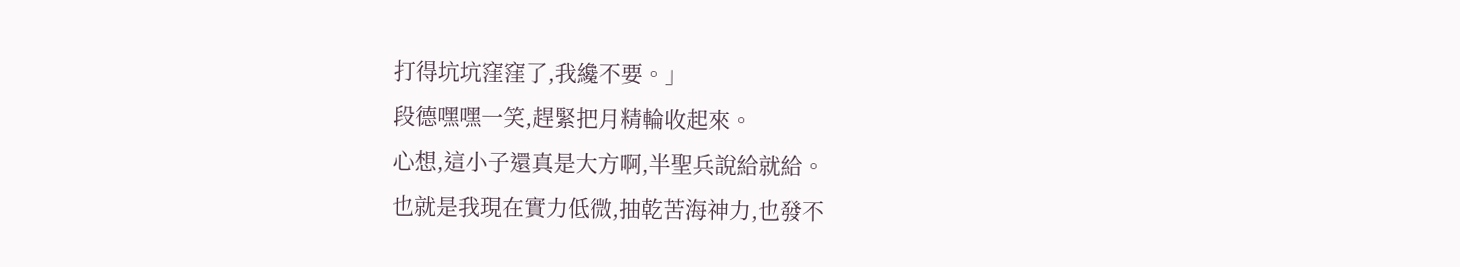打得坑坑窪窪了,我纔不要。」
段德嘿嘿一笑,趕緊把月精輪收起來。
心想,這小子還真是大方啊,半聖兵說給就給。
也就是我現在實力低微,抽乾苦海神力,也發不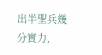出半聖兵幾分實力,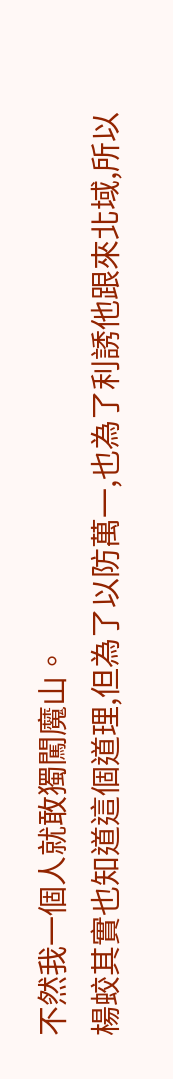不然我一個人就敢獨闖魔山。
楊蛟其實也知道這個道理,但為了以防萬一,也為了利誘他跟來北域,所以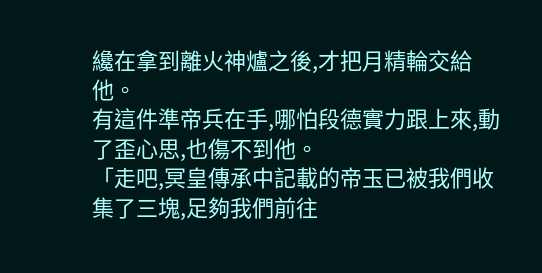纔在拿到離火神爐之後,才把月精輪交給他。
有這件準帝兵在手,哪怕段德實力跟上來,動了歪心思,也傷不到他。
「走吧,冥皇傳承中記載的帝玉已被我們收集了三塊,足夠我們前往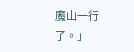魔山一行了。」